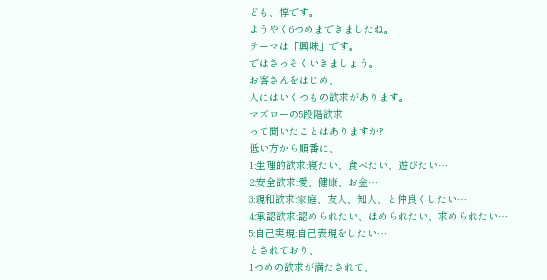ども、惇です。
ようやく6つめまできましたね。
テーマは「興味」です。
ではさっそくいきましょう。
お客さんをはじめ、
人にはいくつもの欲求があります。
マズローの5段階欲求
って聞いたことはありますか?
低い方から順番に、
1:生理的欲求:寝たい、食べたい、遊びたい…
2:安全欲求:愛、健康、お金…
3:親和欲求:家庭、友人、知人、と仲良くしたい…
4:承認欲求:認められたい、ほめられたい、求められたい…
5:自己実現:自己表現をしたい…
とされており、
1つめの欲求が満たされて、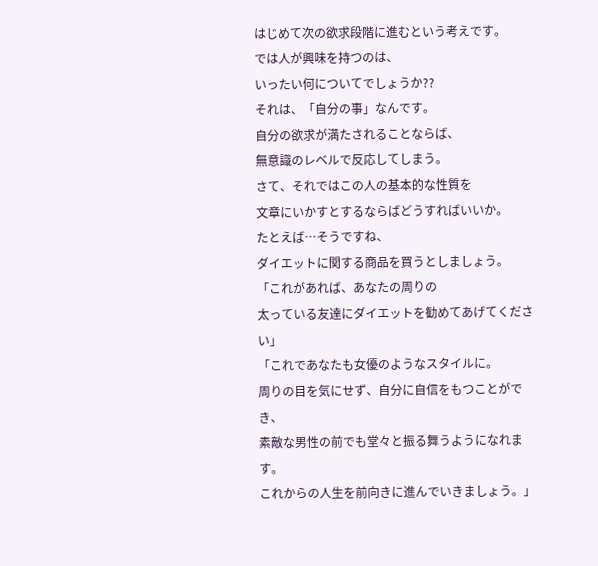はじめて次の欲求段階に進むという考えです。
では人が興味を持つのは、
いったい何についてでしょうか??
それは、「自分の事」なんです。
自分の欲求が満たされることならば、
無意識のレベルで反応してしまう。
さて、それではこの人の基本的な性質を
文章にいかすとするならばどうすればいいか。
たとえば…そうですね、
ダイエットに関する商品を買うとしましょう。
「これがあれば、あなたの周りの
太っている友達にダイエットを勧めてあげてください」
「これであなたも女優のようなスタイルに。
周りの目を気にせず、自分に自信をもつことができ、
素敵な男性の前でも堂々と振る舞うようになれます。
これからの人生を前向きに進んでいきましょう。」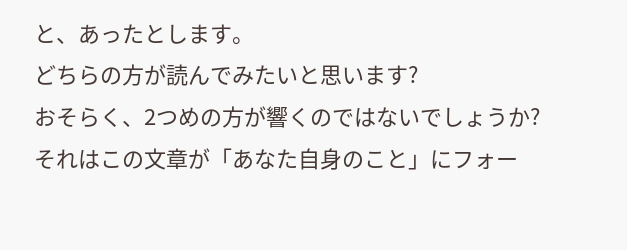と、あったとします。
どちらの方が読んでみたいと思います?
おそらく、2つめの方が響くのではないでしょうか?
それはこの文章が「あなた自身のこと」にフォー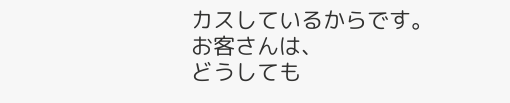カスしているからです。
お客さんは、
どうしても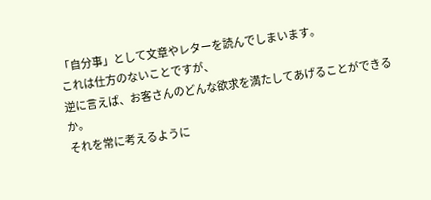「自分事」として文章やレターを読んでしまいます。
これは仕方のないことですが、
逆に言えば、お客さんのどんな欲求を満たしてあげることができるか。
それを常に考えるように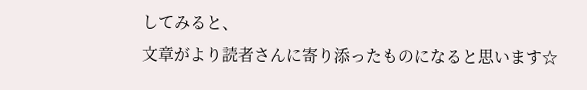してみると、
文章がより読者さんに寄り添ったものになると思います☆